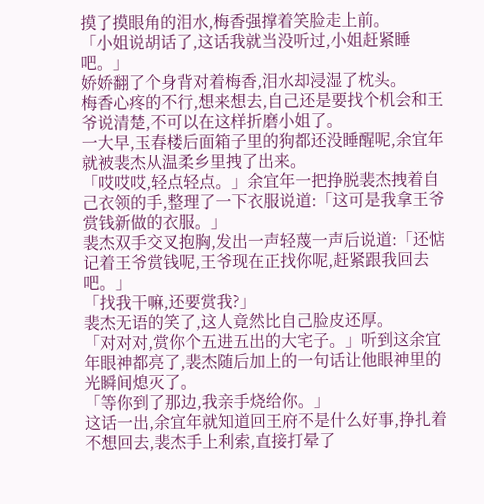摸了摸眼角的泪水,梅香强撑着笑脸走上前。
「小姐说胡话了,这话我就当没听过,小姐赶紧睡吧。」
娇娇翻了个身背对着梅香,泪水却浸湿了枕头。
梅香心疼的不行,想来想去,自己还是要找个机会和王爷说清楚,不可以在这样折磨小姐了。
一大早,玉春楼后面箱子里的狗都还没睡醒呢,余宜年就被裴杰从温柔乡里拽了出来。
「哎哎哎,轻点轻点。」余宜年一把挣脱裴杰拽着自己衣领的手,整理了一下衣服说道:「这可是我拿王爷赏钱新做的衣服。」
裴杰双手交叉抱胸,发出一声轻蔑一声后说道:「还惦记着王爷赏钱呢,王爷现在正找你呢,赶紧跟我回去吧。」
「找我干嘛,还要赏我?」
裴杰无语的笑了,这人竟然比自己脸皮还厚。
「对对对,赏你个五进五出的大宅子。」听到这余宜年眼神都亮了,裴杰随后加上的一句话让他眼神里的光瞬间熄灭了。
「等你到了那边,我亲手烧给你。」
这话一出,余宜年就知道回王府不是什么好事,挣扎着不想回去,裴杰手上利索,直接打晕了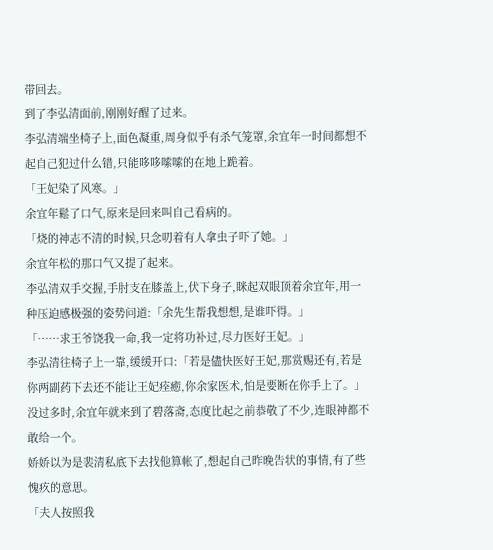带回去。
到了李弘清面前,刚刚好醒了过来。
李弘清端坐椅子上,面色凝重,周身似乎有杀气笼罩,余宜年一时间都想不起自己犯过什么错,只能哆哆嗦嗦的在地上跪着。
「王妃染了风寒。」
余宜年鬆了口气,原来是回来叫自己看病的。
「烧的神志不清的时候,只念叨着有人拿虫子吓了她。」
余宜年松的那口气又提了起来。
李弘清双手交握,手肘支在膝盖上,伏下身子,眯起双眼顶着余宜年,用一种压迫感极强的姿势问道:「余先生帮我想想,是谁吓得。」
「……求王爷饶我一命,我一定将功补过,尽力医好王妃。」
李弘清往椅子上一靠,缓缓开口:「若是儘快医好王妃,那赏赐还有,若是你两副药下去还不能让王妃痊癒,你余家医术,怕是要断在你手上了。」
没过多时,余宜年就来到了碧落斋,态度比起之前恭敬了不少,连眼神都不敢给一个。
娇娇以为是裴清私底下去找他算帐了,想起自己昨晚告状的事情,有了些愧疚的意思。
「夫人按照我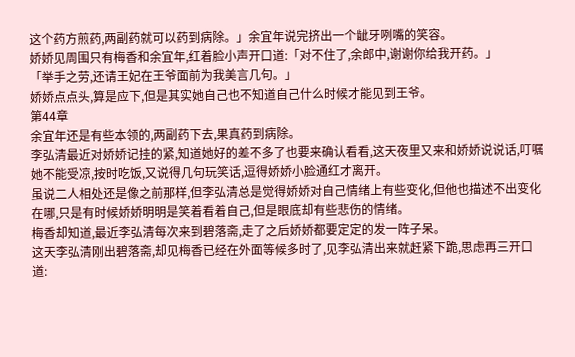这个药方煎药,两副药就可以药到病除。」余宜年说完挤出一个龇牙咧嘴的笑容。
娇娇见周围只有梅香和余宜年,红着脸小声开口道:「对不住了,余郎中,谢谢你给我开药。」
「举手之劳,还请王妃在王爷面前为我美言几句。」
娇娇点点头,算是应下,但是其实她自己也不知道自己什么时候才能见到王爷。
第44章
余宜年还是有些本领的,两副药下去,果真药到病除。
李弘清最近对娇娇记挂的紧,知道她好的差不多了也要来确认看看,这天夜里又来和娇娇说说话,叮嘱她不能受凉,按时吃饭,又说得几句玩笑话,逗得娇娇小脸通红才离开。
虽说二人相处还是像之前那样,但李弘清总是觉得娇娇对自己情绪上有些变化,但他也描述不出变化在哪,只是有时候娇娇明明是笑着看着自己,但是眼底却有些悲伤的情绪。
梅香却知道,最近李弘清每次来到碧落斋,走了之后娇娇都要定定的发一阵子呆。
这天李弘清刚出碧落斋,却见梅香已经在外面等候多时了,见李弘清出来就赶紧下跪,思虑再三开口道: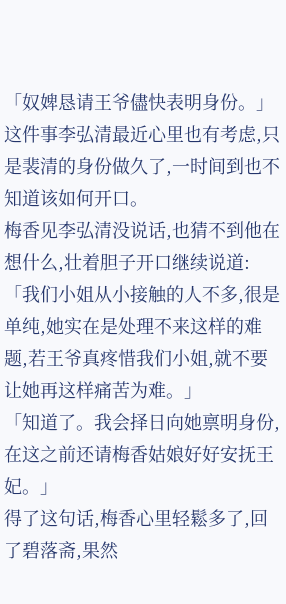「奴婢恳请王爷儘快表明身份。」
这件事李弘清最近心里也有考虑,只是裴清的身份做久了,一时间到也不知道该如何开口。
梅香见李弘清没说话,也猜不到他在想什么,壮着胆子开口继续说道:「我们小姐从小接触的人不多,很是单纯,她实在是处理不来这样的难题,若王爷真疼惜我们小姐,就不要让她再这样痛苦为难。」
「知道了。我会择日向她禀明身份,在这之前还请梅香姑娘好好安抚王妃。」
得了这句话,梅香心里轻鬆多了,回了碧落斋,果然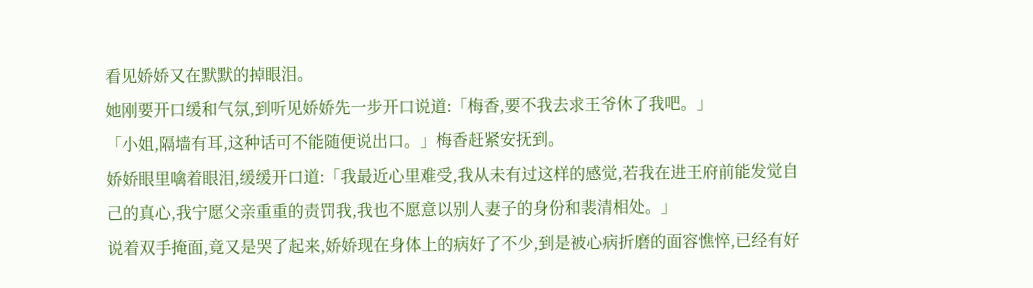看见娇娇又在默默的掉眼泪。
她刚要开口缓和气氛,到听见娇娇先一步开口说道:「梅香,要不我去求王爷休了我吧。」
「小姐,隔墙有耳,这种话可不能随便说出口。」梅香赶紧安抚到。
娇娇眼里噙着眼泪,缓缓开口道:「我最近心里难受,我从未有过这样的感觉,若我在进王府前能发觉自己的真心,我宁愿父亲重重的责罚我,我也不愿意以别人妻子的身份和裴清相处。」
说着双手掩面,竟又是哭了起来,娇娇现在身体上的病好了不少,到是被心病折磨的面容憔悴,已经有好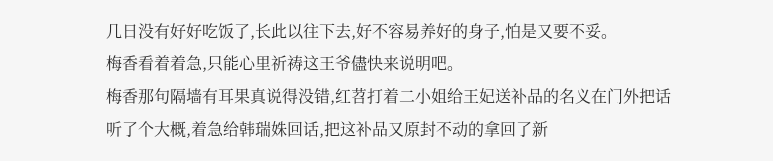几日没有好好吃饭了,长此以往下去,好不容易养好的身子,怕是又要不妥。
梅香看着着急,只能心里祈祷这王爷儘快来说明吧。
梅香那句隔墙有耳果真说得没错,红苕打着二小姐给王妃送补品的名义在门外把话听了个大概,着急给韩瑞姝回话,把这补品又原封不动的拿回了新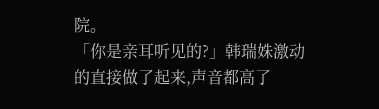院。
「你是亲耳听见的?」韩瑞姝激动的直接做了起来,声音都高了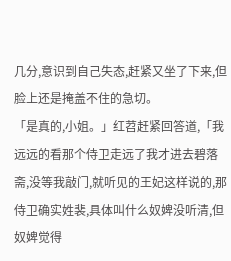几分,意识到自己失态,赶紧又坐了下来,但脸上还是掩盖不住的急切。
「是真的,小姐。」红苕赶紧回答道,「我远远的看那个侍卫走远了我才进去碧落斋,没等我敲门,就听见的王妃这样说的,那侍卫确实姓裴,具体叫什么奴婢没听清,但奴婢觉得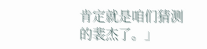肯定就是咱们猜测的裴杰了。」